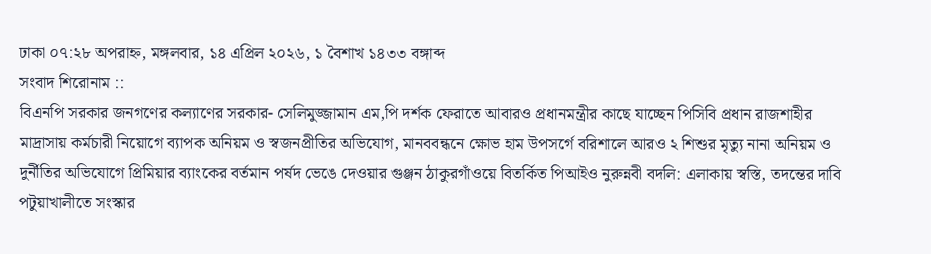ঢাকা ০৭:২৮ অপরাহ্ন, মঙ্গলবার, ১৪ এপ্রিল ২০২৬, ১ বৈশাখ ১৪৩৩ বঙ্গাব্দ
সংবাদ শিরোনাম ::
বিএনপি সরকার জনগণের কল্যাণের সরকার- সেলিমুজ্জামান এম,পি দর্শক ফেরাতে আবারও প্রধানমন্ত্রীর কাছে যাচ্ছেন পিসিবি প্রধান রাজশাহীর মাদ্রাসায় কর্মচারী নিয়োগে ব্যাপক অনিয়ম ও স্বজনপ্রীতির অভিযোগ, মানববন্ধনে ক্ষোভ হাম উপসর্গে বরিশালে আরও ২ শিশুর মৃত্যু নানা অনিয়ম ও দুর্নীতির অভিযোগে প্রিমিয়ার ব্যাংকের বর্তমান পর্ষদ ভেঙে দেওয়ার গুঞ্জন ঠাকুরগাঁওয়ে বিতর্কিত পিআইও নুরুন্নবী বদলি: এলাকায় স্বস্তি, তদন্তের দাবি পটুয়াখালীতে সংস্কার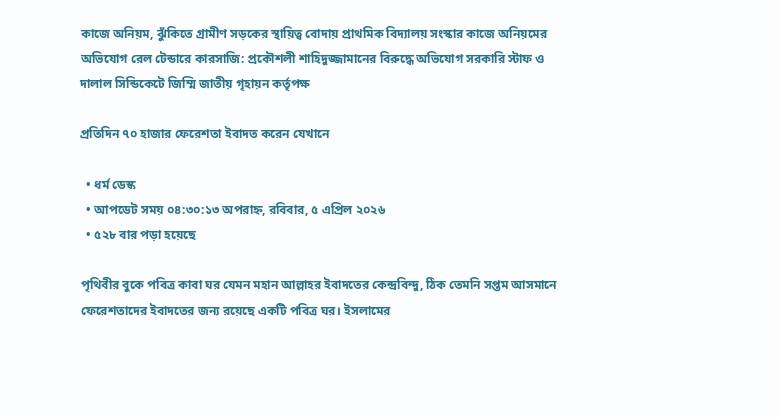কাজে অনিয়ম, ঝুঁকিতে গ্রামীণ সড়কের স্থায়িত্ব বোদায় প্রাথমিক বিদ্যালয় সংস্কার কাজে অনিয়মের অভিযোগ রেল টেন্ডারে কারসাজি: প্রকৌশলী শাহিদুজ্জামানের বিরুদ্ধে অভিযোগ সরকারি স্টাফ ও দালাল সিন্ডিকেটে জিম্মি জাতীয় গৃহায়ন কর্তৃপক্ষ

প্রতিদিন ৭০ হাজার ফেরেশতা ইবাদত করেন যেখানে

  • ধর্ম ডেস্ক
  • আপডেট সময় ০৪:৩০:১৩ অপরাহ্ন, রবিবার, ৫ এপ্রিল ২০২৬
  • ৫২৮ বার পড়া হয়েছে

পৃথিবীর বুকে পবিত্র কাবা ঘর যেমন মহান আল্লাহর ইবাদতের কেন্দ্রবিন্দু, ঠিক তেমনি সপ্তম আসমানে ফেরেশতাদের ইবাদতের জন্য রয়েছে একটি পবিত্র ঘর। ইসলামের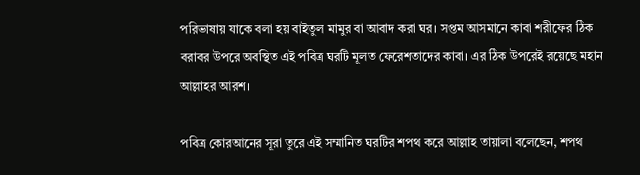পরিভাষায় যাকে বলা হয় বাইতুল মামুর বা আবাদ করা ঘর। সপ্তম আসমানে কাবা শরীফের ঠিক বরাবর উপরে অবস্থিত এই পবিত্র ঘরটি মূলত ফেরেশতাদের কাবা। এর ঠিক উপরেই রয়েছে মহান আল্লাহর আরশ।

পবিত্র কোরআনের সূরা তুরে এই সম্মানিত ঘরটির শপথ করে আল্লাহ তায়ালা বলেছেন, শপথ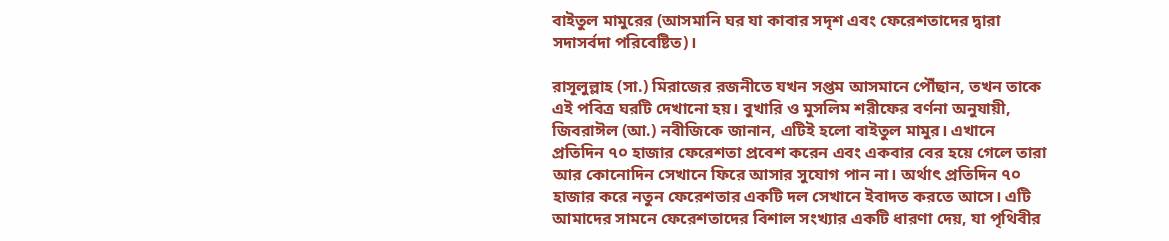বাইতুল মামুরের (আসমানি ঘর যা কাবার সদৃশ এবং ফেরেশতাদের দ্বারা সদাসর্বদা পরিবেষ্টিত)।

রাসূলুল্লাহ (সা.) মিরাজের রজনীতে যখন সপ্তম আসমানে পৌঁছান, তখন তাকে এই পবিত্র ঘরটি দেখানো হয়। বুখারি ও মুসলিম শরীফের বর্ণনা অনুযায়ী, জিবরাঈল (আ.) নবীজিকে জানান, এটিই হলো বাইতুল মামুর। এখানে প্রতিদিন ৭০ হাজার ফেরেশতা প্রবেশ করেন এবং একবার বের হয়ে গেলে তারা আর কোনোদিন সেখানে ফিরে আসার সুযোগ পান না। অর্থাৎ প্রতিদিন ৭০ হাজার করে নতুন ফেরেশতার একটি দল সেখানে ইবাদত করতে আসে। এটি আমাদের সামনে ফেরেশতাদের বিশাল সংখ্যার একটি ধারণা দেয়, যা পৃথিবীর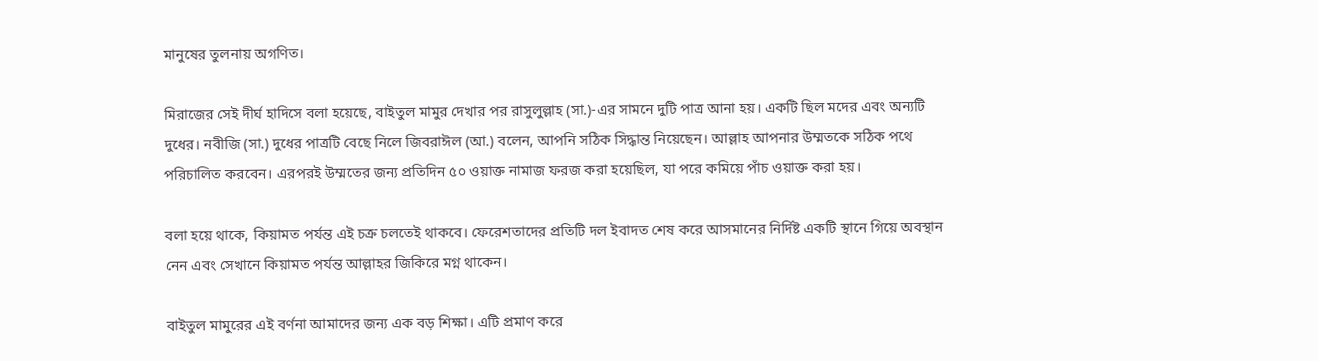মানুষের তুলনায় অগণিত।

মিরাজের সেই দীর্ঘ হাদিসে বলা হয়েছে, বাইতুল মামুর দেখার পর রাসুলুল্লাহ (সা.)-এর সামনে দুটি পাত্র আনা হয়। একটি ছিল মদের এবং অন্যটি দুধের। নবীজি (সা.) দুধের পাত্রটি বেছে নিলে জিবরাঈল (আ.) বলেন, আপনি সঠিক সিদ্ধান্ত নিয়েছেন। আল্লাহ আপনার উম্মতকে সঠিক পথে পরিচালিত করবেন। এরপরই উম্মতের জন্য প্রতিদিন ৫০ ওয়াক্ত নামাজ ফরজ করা হয়েছিল, যা পরে কমিয়ে পাঁচ ওয়াক্ত করা হয়।

বলা হয়ে থাকে, কিয়ামত পর্যন্ত এই চক্র চলতেই থাকবে। ফেরেশতাদের প্রতিটি দল ইবাদত শেষ করে আসমানের নির্দিষ্ট একটি স্থানে গিয়ে অবস্থান নেন এবং সেখানে কিয়ামত পর্যন্ত আল্লাহর জিকিরে মগ্ন থাকেন।

বাইতুল মামুরের এই বর্ণনা আমাদের জন্য এক বড় শিক্ষা। এটি প্রমাণ করে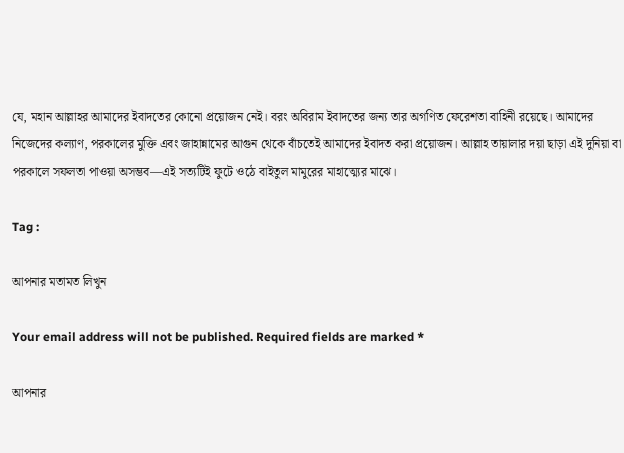যে, মহান আল্লাহর আমাদের ইবাদতের কোনো প্রয়োজন নেই। বরং অবিরাম ইবাদতের জন্য তার অগণিত ফেরেশতা বাহিনী রয়েছে। আমাদের নিজেদের কল্যাণ, পরকালের মুক্তি এবং জাহান্নামের আগুন থেকে বাঁচতেই আমাদের ইবাদত করা প্রয়োজন। আল্লাহ তায়ালার দয়া ছাড়া এই দুনিয়া বা পরকালে সফলতা পাওয়া অসম্ভব—এই সত্যটিই ফুটে ওঠে বাইতুল মামুরের মাহাত্ম্যের মাঝে।

Tag :

আপনার মতামত লিখুন

Your email address will not be published. Required fields are marked *

আপনার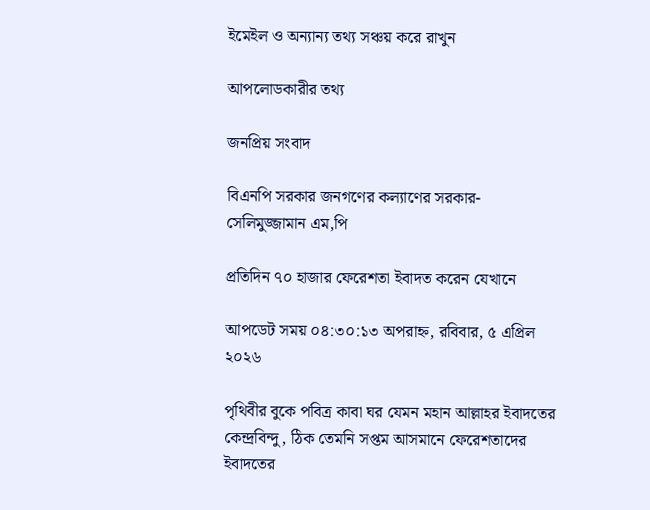ইমেইল ও অন্যান্য তথ্য সঞ্চয় করে রাখুন

আপলোডকারীর তথ্য

জনপ্রিয় সংবাদ

বিএনপি সরকার জনগণের কল্যাণের সরকার- সেলিমুজ্জামান এম,পি

প্রতিদিন ৭০ হাজার ফেরেশতা ইবাদত করেন যেখানে

আপডেট সময় ০৪:৩০:১৩ অপরাহ্ন, রবিবার, ৫ এপ্রিল ২০২৬

পৃথিবীর বুকে পবিত্র কাবা ঘর যেমন মহান আল্লাহর ইবাদতের কেন্দ্রবিন্দু, ঠিক তেমনি সপ্তম আসমানে ফেরেশতাদের ইবাদতের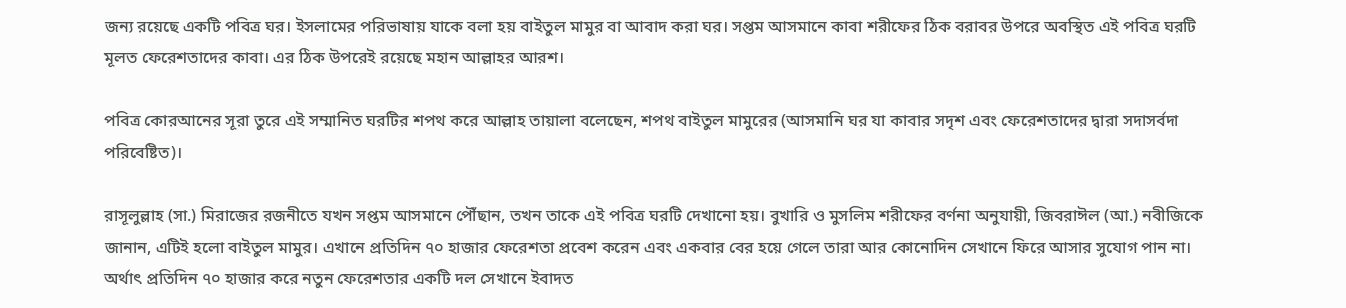জন্য রয়েছে একটি পবিত্র ঘর। ইসলামের পরিভাষায় যাকে বলা হয় বাইতুল মামুর বা আবাদ করা ঘর। সপ্তম আসমানে কাবা শরীফের ঠিক বরাবর উপরে অবস্থিত এই পবিত্র ঘরটি মূলত ফেরেশতাদের কাবা। এর ঠিক উপরেই রয়েছে মহান আল্লাহর আরশ।

পবিত্র কোরআনের সূরা তুরে এই সম্মানিত ঘরটির শপথ করে আল্লাহ তায়ালা বলেছেন, শপথ বাইতুল মামুরের (আসমানি ঘর যা কাবার সদৃশ এবং ফেরেশতাদের দ্বারা সদাসর্বদা পরিবেষ্টিত)।

রাসূলুল্লাহ (সা.) মিরাজের রজনীতে যখন সপ্তম আসমানে পৌঁছান, তখন তাকে এই পবিত্র ঘরটি দেখানো হয়। বুখারি ও মুসলিম শরীফের বর্ণনা অনুযায়ী, জিবরাঈল (আ.) নবীজিকে জানান, এটিই হলো বাইতুল মামুর। এখানে প্রতিদিন ৭০ হাজার ফেরেশতা প্রবেশ করেন এবং একবার বের হয়ে গেলে তারা আর কোনোদিন সেখানে ফিরে আসার সুযোগ পান না। অর্থাৎ প্রতিদিন ৭০ হাজার করে নতুন ফেরেশতার একটি দল সেখানে ইবাদত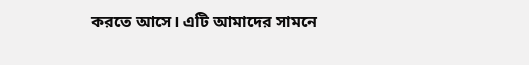করতে আসে। এটি আমাদের সামনে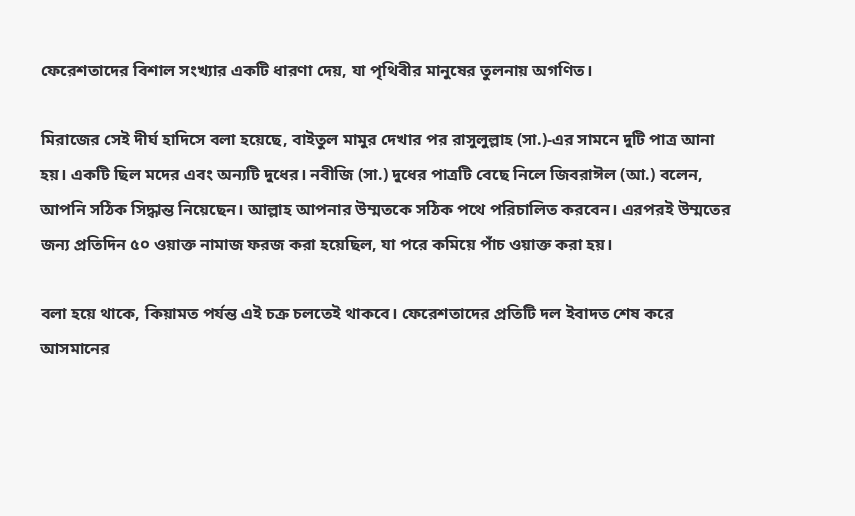ফেরেশতাদের বিশাল সংখ্যার একটি ধারণা দেয়, যা পৃথিবীর মানুষের তুলনায় অগণিত।

মিরাজের সেই দীর্ঘ হাদিসে বলা হয়েছে, বাইতুল মামুর দেখার পর রাসুলুল্লাহ (সা.)-এর সামনে দুটি পাত্র আনা হয়। একটি ছিল মদের এবং অন্যটি দুধের। নবীজি (সা.) দুধের পাত্রটি বেছে নিলে জিবরাঈল (আ.) বলেন, আপনি সঠিক সিদ্ধান্ত নিয়েছেন। আল্লাহ আপনার উম্মতকে সঠিক পথে পরিচালিত করবেন। এরপরই উম্মতের জন্য প্রতিদিন ৫০ ওয়াক্ত নামাজ ফরজ করা হয়েছিল, যা পরে কমিয়ে পাঁচ ওয়াক্ত করা হয়।

বলা হয়ে থাকে, কিয়ামত পর্যন্ত এই চক্র চলতেই থাকবে। ফেরেশতাদের প্রতিটি দল ইবাদত শেষ করে আসমানের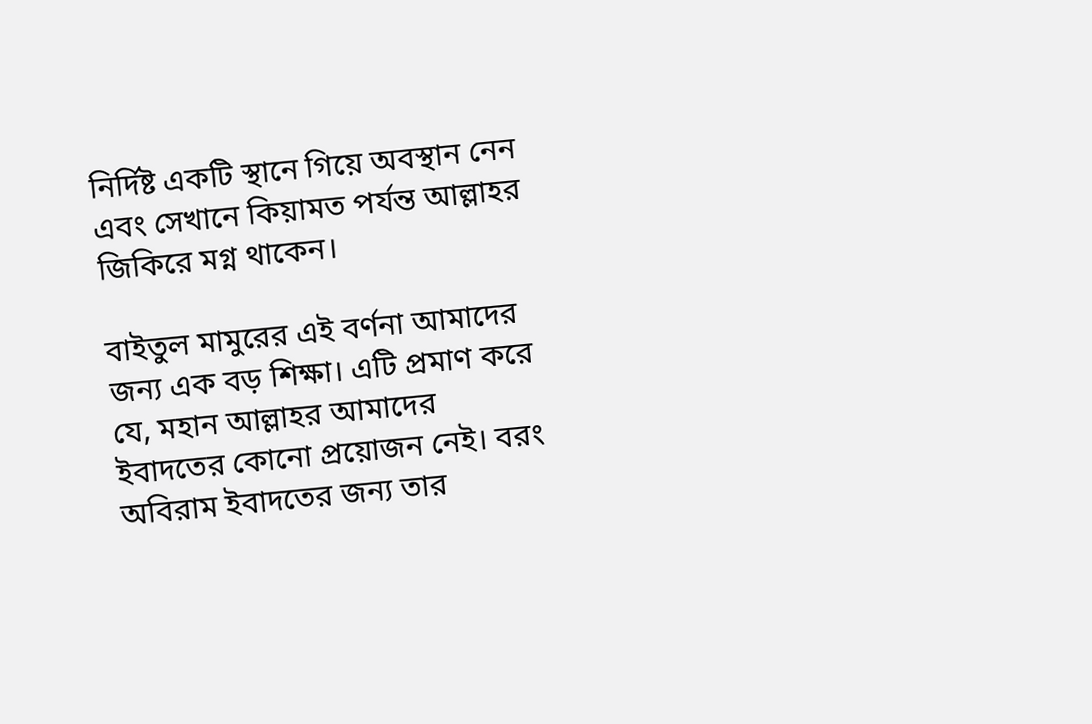নির্দিষ্ট একটি স্থানে গিয়ে অবস্থান নেন এবং সেখানে কিয়ামত পর্যন্ত আল্লাহর জিকিরে মগ্ন থাকেন।

বাইতুল মামুরের এই বর্ণনা আমাদের জন্য এক বড় শিক্ষা। এটি প্রমাণ করে যে, মহান আল্লাহর আমাদের ইবাদতের কোনো প্রয়োজন নেই। বরং অবিরাম ইবাদতের জন্য তার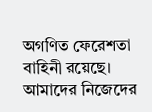অগণিত ফেরেশতা বাহিনী রয়েছে। আমাদের নিজেদের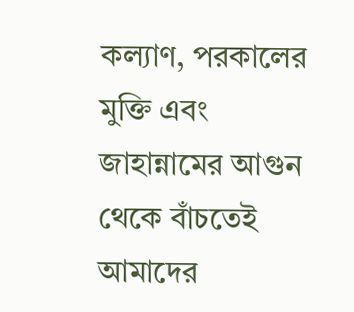কল্যাণ, পরকালের মুক্তি এবং জাহান্নামের আগুন থেকে বাঁচতেই আমাদের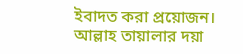ইবাদত করা প্রয়োজন। আল্লাহ তায়ালার দয়া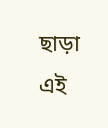ছাড়া এই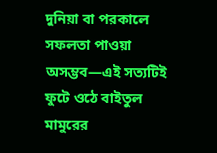দুনিয়া বা পরকালে সফলতা পাওয়া অসম্ভব—এই সত্যটিই ফুটে ওঠে বাইতুল মামুরের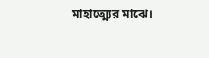মাহাত্ম্যের মাঝে।